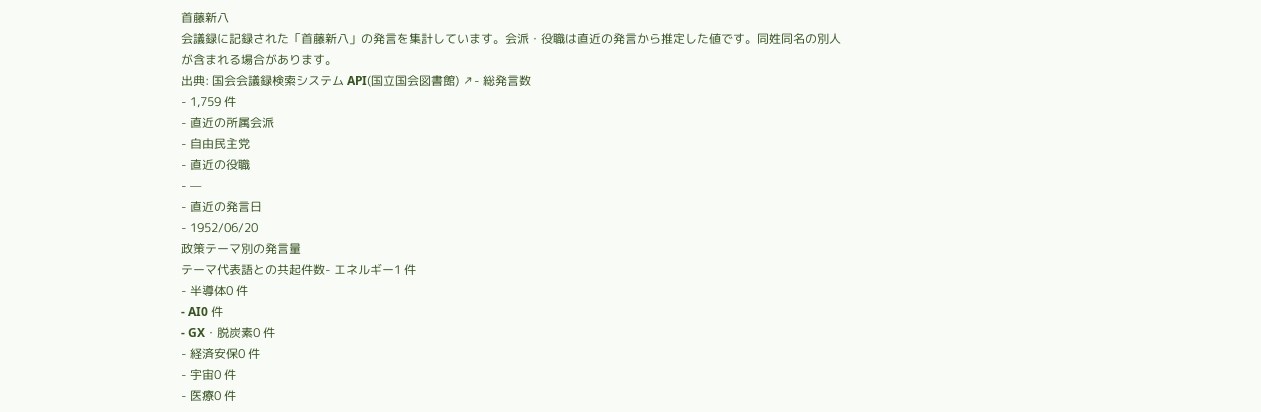首藤新八
会議録に記録された「首藤新八」の発言を集計しています。会派・役職は直近の発言から推定した値です。同姓同名の別人が含まれる場合があります。
出典: 国会会議録検索システム API(国立国会図書館) ↗- 総発言数
- 1,759 件
- 直近の所属会派
- 自由民主党
- 直近の役職
- —
- 直近の発言日
- 1952/06/20
政策テーマ別の発言量
テーマ代表語との共起件数- エネルギー1 件
- 半導体0 件
- AI0 件
- GX・脱炭素0 件
- 経済安保0 件
- 宇宙0 件
- 医療0 件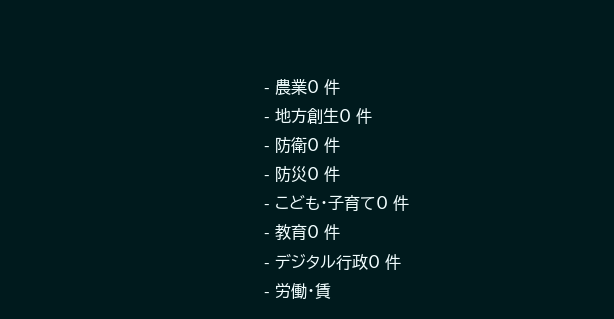- 農業0 件
- 地方創生0 件
- 防衛0 件
- 防災0 件
- こども・子育て0 件
- 教育0 件
- デジタル行政0 件
- 労働・賃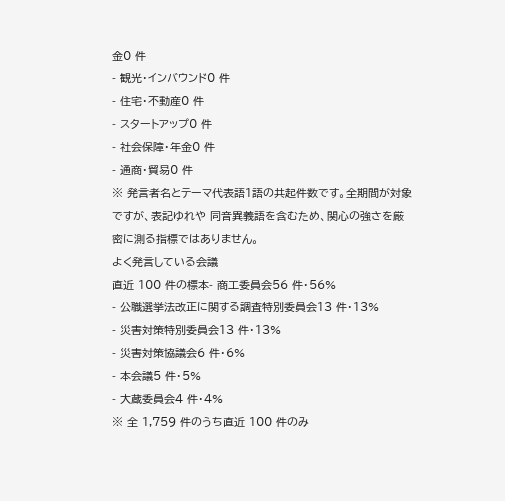金0 件
- 観光・インバウンド0 件
- 住宅・不動産0 件
- スタートアップ0 件
- 社会保障・年金0 件
- 通商・貿易0 件
※ 発言者名とテーマ代表語1語の共起件数です。全期間が対象ですが、表記ゆれや 同音異義語を含むため、関心の強さを厳密に測る指標ではありません。
よく発言している会議
直近 100 件の標本- 商工委員会56 件・56%
- 公職選挙法改正に関する調査特別委員会13 件・13%
- 災害対策特別委員会13 件・13%
- 災害対策協議会6 件・6%
- 本会議5 件・5%
- 大蔵委員会4 件・4%
※ 全 1,759 件のうち直近 100 件のみ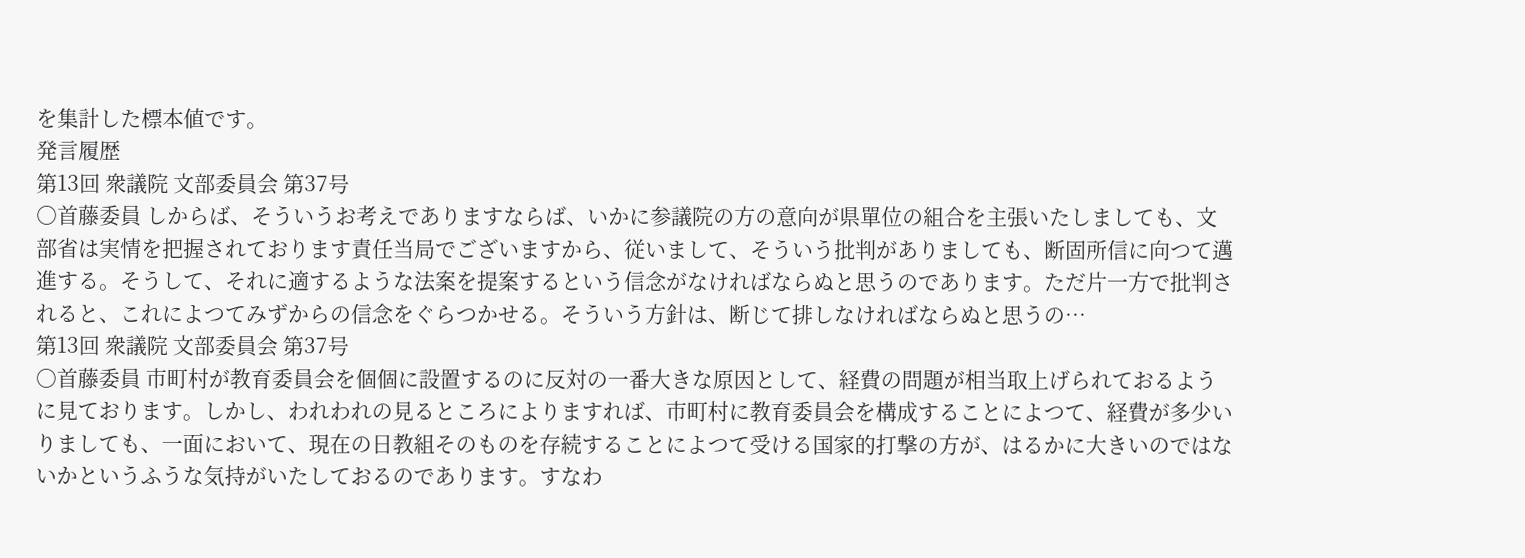を集計した標本値です。
発言履歴
第13回 衆議院 文部委員会 第37号
○首藤委員 しからば、そういうお考えでありますならば、いかに参議院の方の意向が県單位の組合を主張いたしましても、文部省は実情を把握されております責任当局でございますから、従いまして、そういう批判がありましても、断固所信に向つて邁進する。そうして、それに適するような法案を提案するという信念がなければならぬと思うのであります。ただ片一方で批判されると、これによつてみずからの信念をぐらつかせる。そういう方針は、断じて排しなければならぬと思うの…
第13回 衆議院 文部委員会 第37号
○首藤委員 市町村が教育委員会を個個に設置するのに反対の一番大きな原因として、経費の問題が相当取上げられておるように見ております。しかし、われわれの見るところによりますれば、市町村に教育委員会を構成することによつて、経費が多少いりましても、一面において、現在の日教組そのものを存続することによつて受ける国家的打撃の方が、はるかに大きいのではないかというふうな気持がいたしておるのであります。すなわ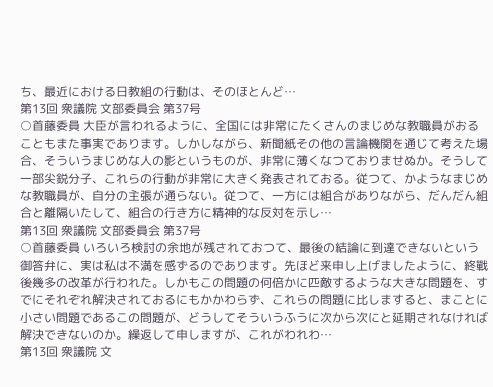ち、最近における日教組の行動は、そのほとんど…
第13回 衆議院 文部委員会 第37号
○首藤委員 大臣が言われるように、全国には非常にたくさんのまじめな教職員がおることもまた事実であります。しかしながら、新聞紙その他の言論機関を通じて考えた場合、そういうまじめな人の影というものが、非常に薄くなつておりませぬか。そうして一部尖鋭分子、これらの行動が非常に大きく発表されておる。従つて、かようなまじめな教職員が、自分の主張が通らない。従つて、一方には組合がありながら、だんだん組合と離隔いたして、組合の行き方に精神的な反対を示し…
第13回 衆議院 文部委員会 第37号
○首藤委員 いろいろ検討の余地が残されておつて、最後の結論に到達できないという御答弁に、実は私は不満を感ずるのであります。先ほど来申し上げましたように、終戰後幾多の改革が行われた。しかもこの問題の何倍かに匹敵するような大きな問題を、すでにそれぞれ解決されておるにもかかわらず、これらの問題に比しますると、まことに小さい問題であるこの問題が、どうしてそういうふうに次から次にと延期されなければ解決できないのか。繰返して申しますが、これがわれわ…
第13回 衆議院 文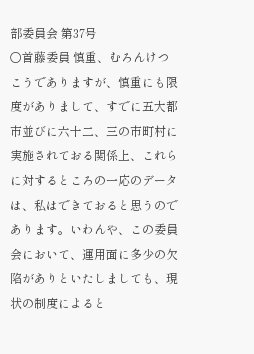部委員会 第37号
○首藤委員 慎重、むろんけつこうでありますが、慎重にも限度がありまして、すでに五大都市並びに六十二、三の市町村に実施されておる関係上、これらに対するところの一応のデータは、私はできておると思うのであります。いわんや、この委員会において、運用面に多少の欠陷がありといたしましても、現状の制度によると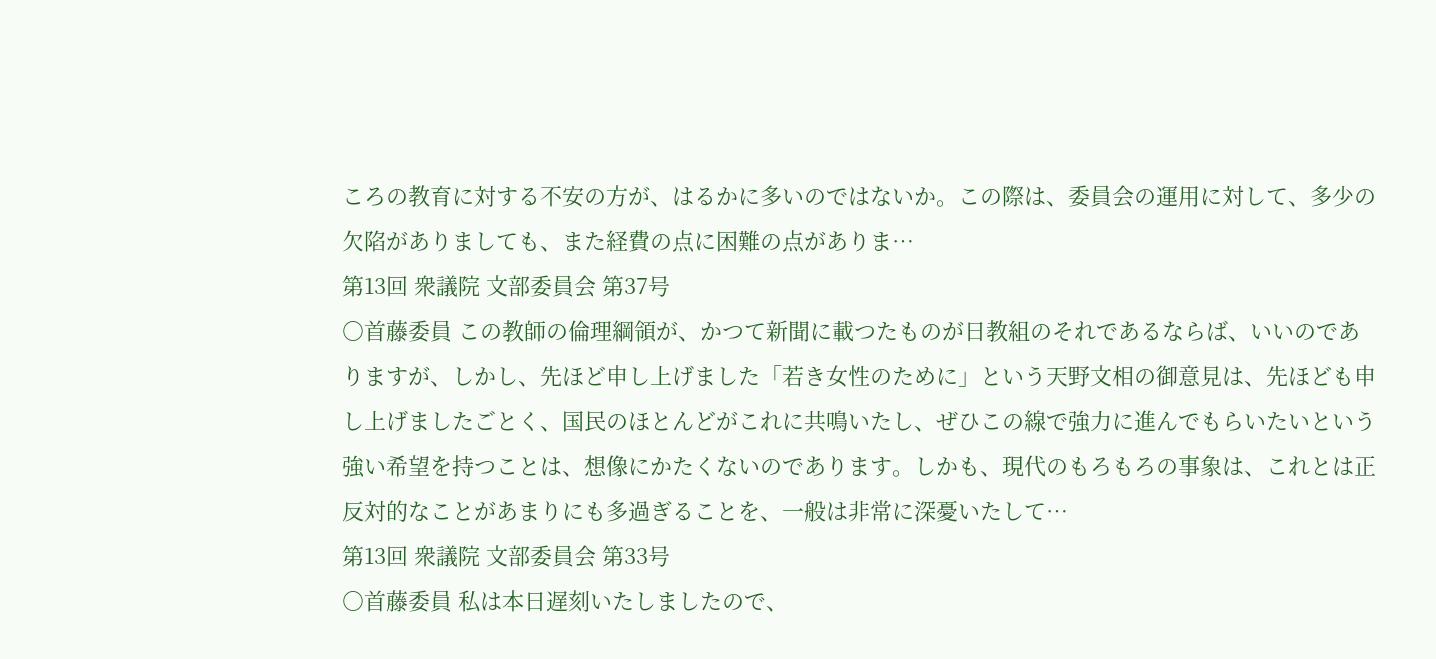ころの教育に対する不安の方が、はるかに多いのではないか。この際は、委員会の運用に対して、多少の欠陷がありましても、また経費の点に困難の点がありま…
第13回 衆議院 文部委員会 第37号
○首藤委員 この教師の倫理綱領が、かつて新聞に載つたものが日教組のそれであるならば、いいのでありますが、しかし、先ほど申し上げました「若き女性のために」という天野文相の御意見は、先ほども申し上げましたごとく、国民のほとんどがこれに共鳴いたし、ぜひこの線で強力に進んでもらいたいという強い希望を持つことは、想像にかたくないのであります。しかも、現代のもろもろの事象は、これとは正反対的なことがあまりにも多過ぎることを、一般は非常に深憂いたして…
第13回 衆議院 文部委員会 第33号
○首藤委員 私は本日遅刻いたしましたので、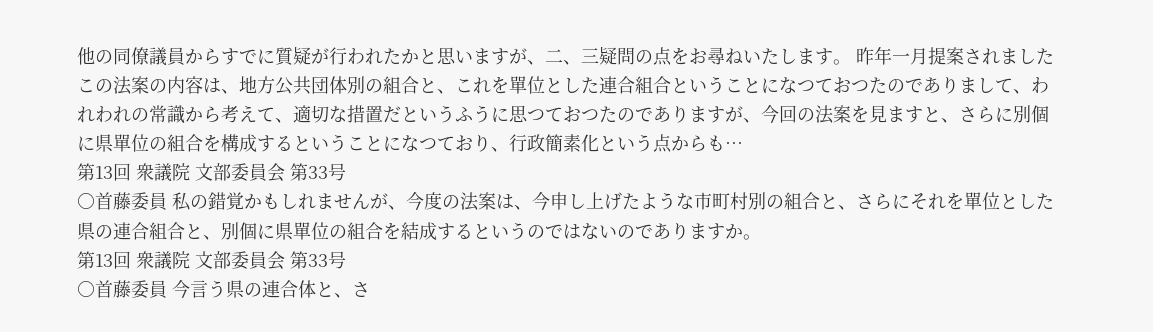他の同僚議員からすでに質疑が行われたかと思いますが、二、三疑問の点をお尋ねいたします。 昨年一月提案されましたこの法案の内容は、地方公共団体別の組合と、これを單位とした連合組合ということになつておつたのでありまして、われわれの常識から考えて、適切な措置だというふうに思つておつたのでありますが、今回の法案を見ますと、さらに別個に県單位の組合を構成するということになつており、行政簡素化という点からも…
第13回 衆議院 文部委員会 第33号
○首藤委員 私の錯覚かもしれませんが、今度の法案は、今申し上げたような市町村別の組合と、さらにそれを單位とした県の連合組合と、別個に県單位の組合を結成するというのではないのでありますか。
第13回 衆議院 文部委員会 第33号
○首藤委員 今言う県の連合体と、さ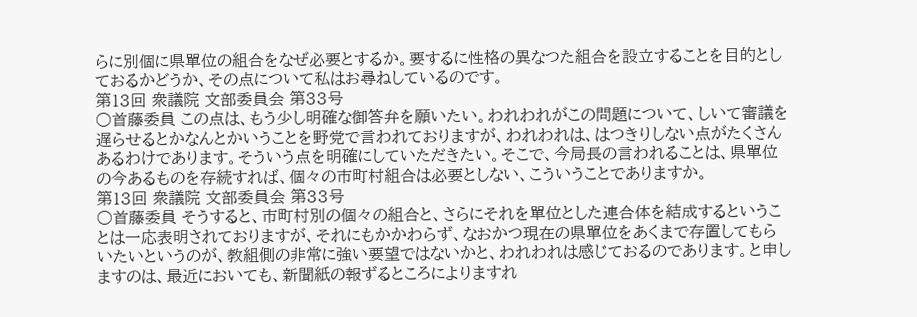らに別個に県單位の組合をなぜ必要とするか。要するに性格の異なつた組合を設立することを目的としておるかどうか、その点について私はお尋ねしているのです。
第13回 衆議院 文部委員会 第33号
○首藤委員 この点は、もう少し明確な御答弁を願いたい。われわれがこの問題について、しいて審議を遅らせるとかなんとかいうことを野党で言われておりますが、われわれは、はつきりしない点がたくさんあるわけであります。そういう点を明確にしていただきたい。そこで、今局長の言われることは、県單位の今あるものを存続すれば、個々の市町村組合は必要としない、こういうことでありますか。
第13回 衆議院 文部委員会 第33号
○首藤委員 そうすると、市町村別の個々の組合と、さらにそれを單位とした連合体を結成するということは一応表明されておりますが、それにもかかわらず、なおかつ現在の県單位をあくまで存置してもらいたいというのが、教組側の非常に強い要望ではないかと、われわれは感じておるのであります。と申しますのは、最近においても、新聞紙の報ずるところによりますれ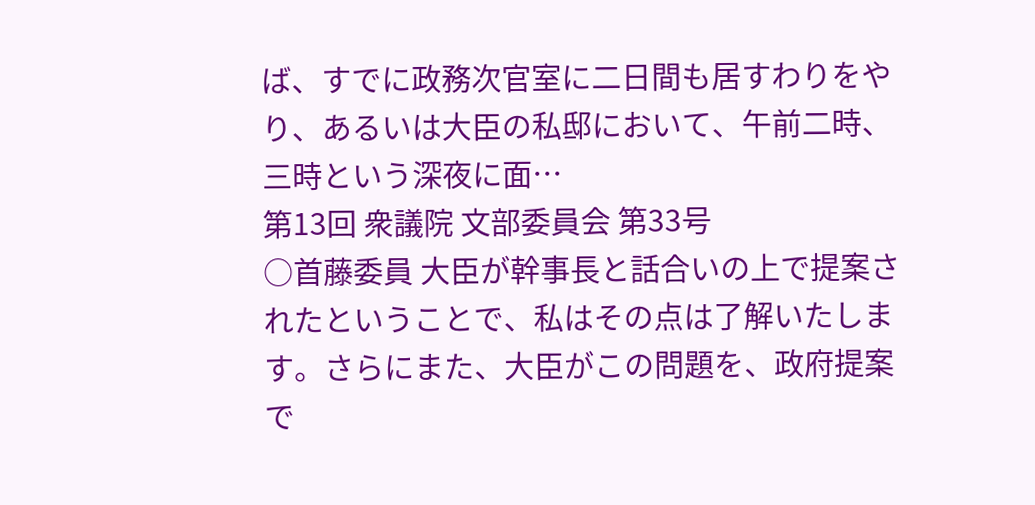ば、すでに政務次官室に二日間も居すわりをやり、あるいは大臣の私邸において、午前二時、三時という深夜に面…
第13回 衆議院 文部委員会 第33号
○首藤委員 大臣が幹事長と話合いの上で提案されたということで、私はその点は了解いたします。さらにまた、大臣がこの問題を、政府提案で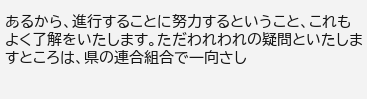あるから、進行することに努力するということ、これもよく了解をいたします。ただわれわれの疑問といたしますところは、県の連合組合で一向さし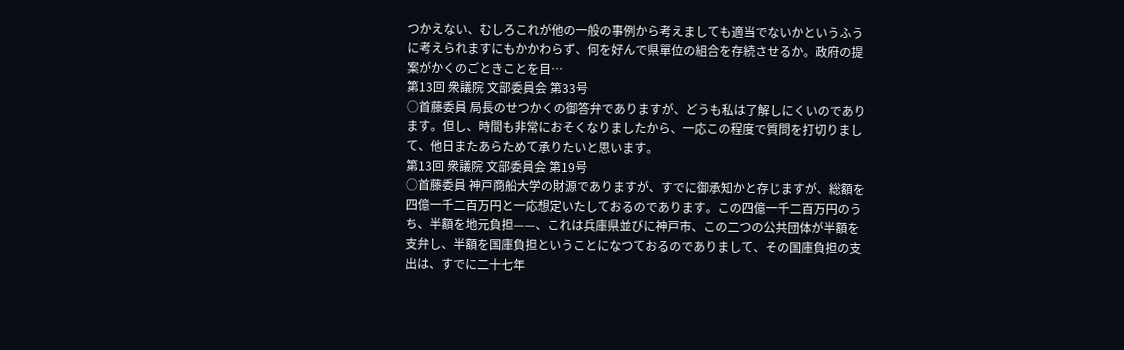つかえない、むしろこれが他の一般の事例から考えましても適当でないかというふうに考えられますにもかかわらず、何を好んで県單位の組合を存続させるか。政府の提案がかくのごときことを目…
第13回 衆議院 文部委員会 第33号
○首藤委員 局長のせつかくの御答弁でありますが、どうも私は了解しにくいのであります。但し、時間も非常におそくなりましたから、一応この程度で質問を打切りまして、他日またあらためて承りたいと思います。
第13回 衆議院 文部委員会 第19号
○首藤委員 神戸商船大学の財源でありますが、すでに御承知かと存じますが、総額を四億一千二百万円と一応想定いたしておるのであります。この四億一千二百万円のうち、半額を地元負担——、これは兵庫県並びに神戸市、この二つの公共団体が半額を支弁し、半額を国庫負担ということになつておるのでありまして、その国庫負担の支出は、すでに二十七年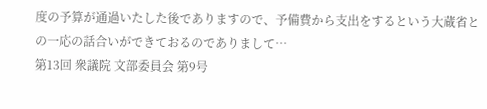度の予算が通過いたした後でありますので、予備費から支出をするという大蔵省との一応の話合いができておるのでありまして…
第13回 衆議院 文部委員会 第9号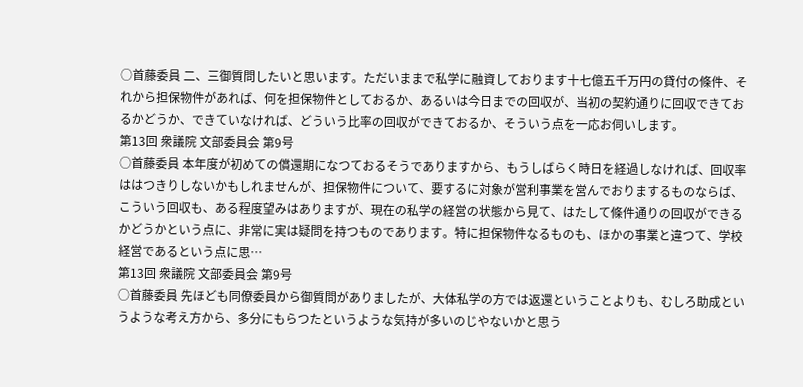○首藤委員 二、三御質問したいと思います。ただいままで私学に融資しております十七億五千万円の貸付の條件、それから担保物件があれば、何を担保物件としておるか、あるいは今日までの回収が、当初の契約通りに回収できておるかどうか、できていなければ、どういう比率の回収ができておるか、そういう点を一応お伺いします。
第13回 衆議院 文部委員会 第9号
○首藤委員 本年度が初めての償還期になつておるそうでありますから、もうしばらく時日を経過しなければ、回収率ははつきりしないかもしれませんが、担保物件について、要するに対象が営利事業を営んでおりまするものならば、こういう回収も、ある程度望みはありますが、現在の私学の経営の状態から見て、はたして條件通りの回収ができるかどうかという点に、非常に実は疑問を持つものであります。特に担保物件なるものも、ほかの事業と違つて、学校経営であるという点に思…
第13回 衆議院 文部委員会 第9号
○首藤委員 先ほども同僚委員から御質問がありましたが、大体私学の方では返還ということよりも、むしろ助成というような考え方から、多分にもらつたというような気持が多いのじやないかと思う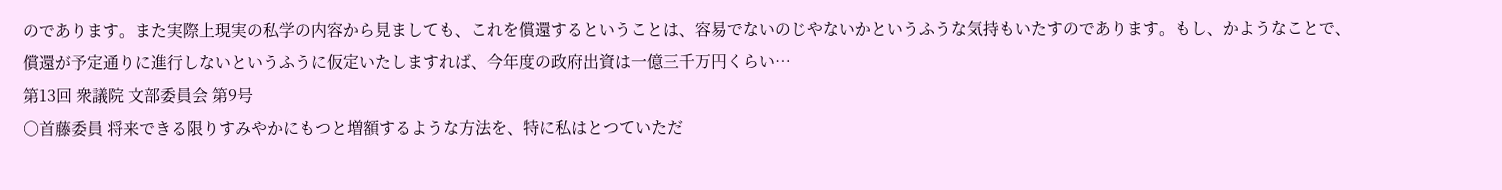のであります。また実際上現実の私学の内容から見ましても、これを償還するということは、容易でないのじやないかというふうな気持もいたすのであります。もし、かようなことで、償還が予定通りに進行しないというふうに仮定いたしますれば、今年度の政府出資は一億三千万円くらい…
第13回 衆議院 文部委員会 第9号
○首藤委員 将来できる限りすみやかにもつと増額するような方法を、特に私はとつていただ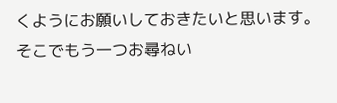くようにお願いしておきたいと思います。 そこでもう一つお尋ねい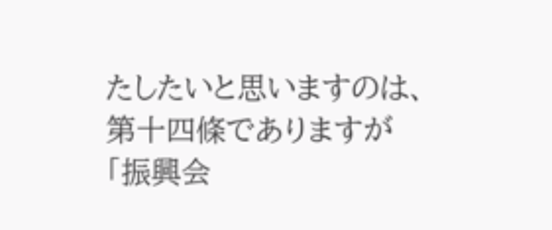たしたいと思いますのは、第十四條でありますが「振興会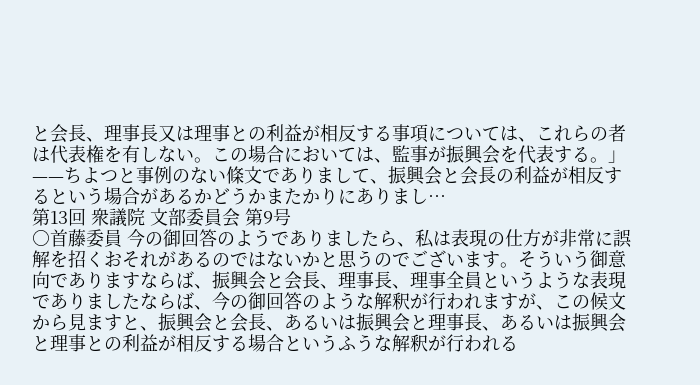と会長、理事長又は理事との利益が相反する事項については、これらの者は代表権を有しない。この場合においては、監事が振興会を代表する。」——ちよつと事例のない條文でありまして、振興会と会長の利益が相反するという場合があるかどうかまたかりにありまし…
第13回 衆議院 文部委員会 第9号
○首藤委員 今の御回答のようでありましたら、私は表現の仕方が非常に誤解を招くおそれがあるのではないかと思うのでございます。そういう御意向でありますならば、振興会と会長、理事長、理事全員というような表現でありましたならば、今の御回答のような解釈が行われますが、この候文から見ますと、振興会と会長、あるいは振興会と理事長、あるいは振興会と理事との利益が相反する場合というふうな解釈が行われる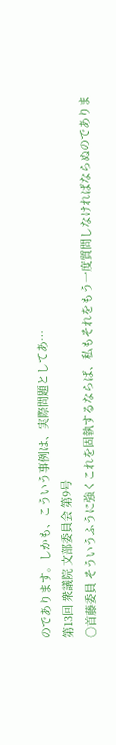のであります。しかも、こういう事例は、実際問題としてあ…
第13回 衆議院 文部委員会 第9号
○首藤委員 そういうふうに強くこれを固執するならば、私もそれをもう一度質問しなければならぬのでありま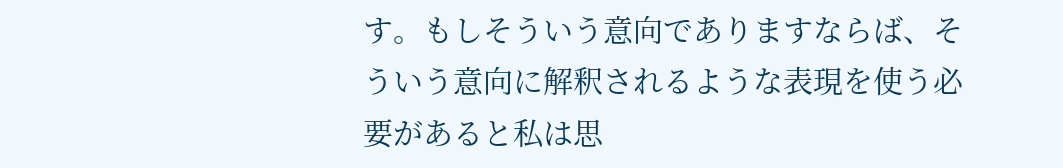す。もしそういう意向でありますならば、そういう意向に解釈されるような表現を使う必要があると私は思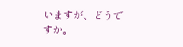いますが、どうですか。